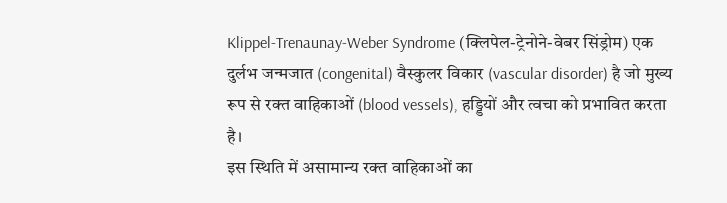Klippel-Trenaunay-Weber Syndrome (क्लिपेल-ट्रेनोने-वेबर सिंड्रोम) एक दुर्लभ जन्मजात (congenital) वैस्कुलर विकार (vascular disorder) है जो मुख्य रूप से रक्त वाहिकाओं (blood vessels), हड्डियों और त्वचा को प्रभावित करता है।
इस स्थिति में असामान्य रक्त वाहिकाओं का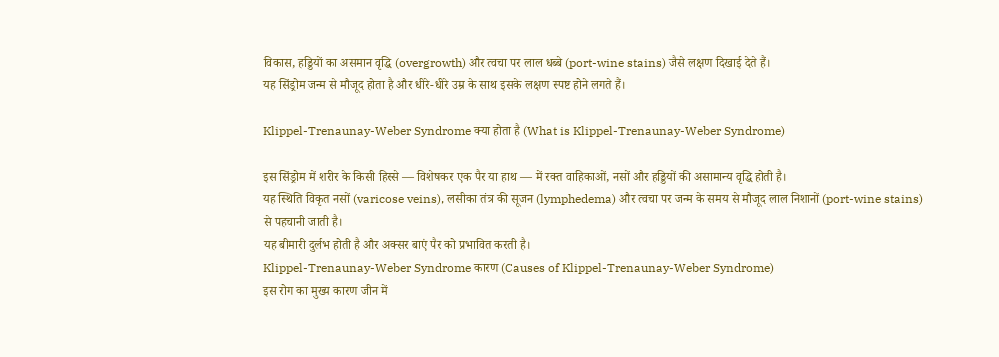विकास, हड्डियों का असमान वृद्धि (overgrowth) और त्वचा पर लाल धब्बे (port-wine stains) जैसे लक्षण दिखाई देते हैं।
यह सिंड्रोम जन्म से मौजूद होता है और धीरे-धीरे उम्र के साथ इसके लक्षण स्पष्ट होने लगते हैं।

Klippel-Trenaunay-Weber Syndrome क्या होता है (What is Klippel-Trenaunay-Weber Syndrome)

इस सिंड्रोम में शरीर के किसी हिस्से — विशेषकर एक पैर या हाथ — में रक्त वाहिकाओं, नसों और हड्डियों की असामान्य वृद्धि होती है।
यह स्थिति विकृत नसों (varicose veins), लसीका तंत्र की सूजन (lymphedema) और त्वचा पर जन्म के समय से मौजूद लाल निशानों (port-wine stains) से पहचानी जाती है।
यह बीमारी दुर्लभ होती है और अक्सर बाएं पैर को प्रभावित करती है।
Klippel-Trenaunay-Weber Syndrome कारण (Causes of Klippel-Trenaunay-Weber Syndrome)
इस रोग का मुख्य कारण जीन में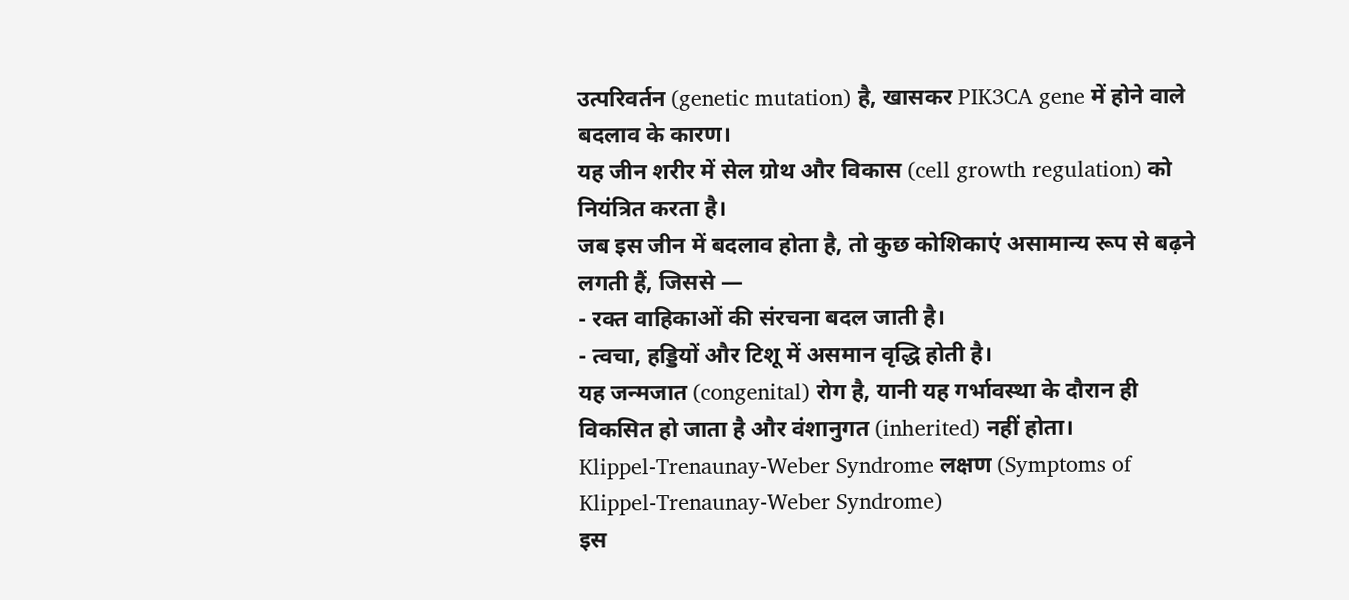उत्परिवर्तन (genetic mutation) है, खासकर PIK3CA gene में होने वाले बदलाव के कारण।
यह जीन शरीर में सेल ग्रोथ और विकास (cell growth regulation) को नियंत्रित करता है।
जब इस जीन में बदलाव होता है, तो कुछ कोशिकाएं असामान्य रूप से बढ़ने लगती हैं, जिससे —
- रक्त वाहिकाओं की संरचना बदल जाती है।
- त्वचा, हड्डियों और टिशू में असमान वृद्धि होती है।
यह जन्मजात (congenital) रोग है, यानी यह गर्भावस्था के दौरान ही विकसित हो जाता है और वंशानुगत (inherited) नहीं होता।
Klippel-Trenaunay-Weber Syndrome लक्षण (Symptoms of Klippel-Trenaunay-Weber Syndrome)
इस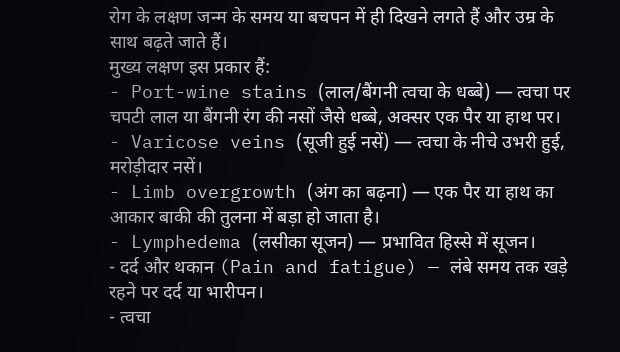रोग के लक्षण जन्म के समय या बचपन में ही दिखने लगते हैं और उम्र के साथ बढ़ते जाते हैं।
मुख्य लक्षण इस प्रकार हैं:
- Port-wine stains (लाल/बैंगनी त्वचा के धब्बे) — त्वचा पर चपटी लाल या बैंगनी रंग की नसों जैसे धब्बे, अक्सर एक पैर या हाथ पर।
- Varicose veins (सूजी हुई नसें) — त्वचा के नीचे उभरी हुई, मरोड़ीदार नसें।
- Limb overgrowth (अंग का बढ़ना) — एक पैर या हाथ का आकार बाकी की तुलना में बड़ा हो जाता है।
- Lymphedema (लसीका सूजन) — प्रभावित हिस्से में सूजन।
- दर्द और थकान (Pain and fatigue) — लंबे समय तक खड़े रहने पर दर्द या भारीपन।
- त्वचा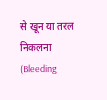से खून या तरल निकलना (Bleeding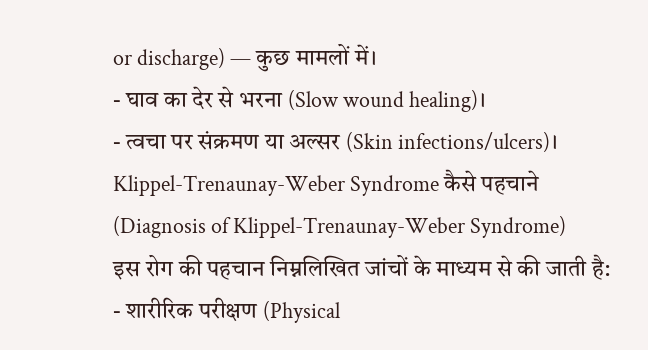or discharge) — कुछ मामलों में।
- घाव का देर से भरना (Slow wound healing)।
- त्वचा पर संक्रमण या अल्सर (Skin infections/ulcers)।
Klippel-Trenaunay-Weber Syndrome कैसे पहचाने (Diagnosis of Klippel-Trenaunay-Weber Syndrome)
इस रोग की पहचान निम्नलिखित जांचों के माध्यम से की जाती है:
- शारीरिक परीक्षण (Physical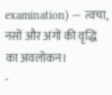examination) — त्वचा, नसों और अंगों की वृद्धि का अवलोकन।
-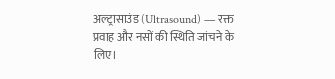अल्ट्रासाउंड (Ultrasound) — रक्त प्रवाह और नसों की स्थिति जांचने के लिए।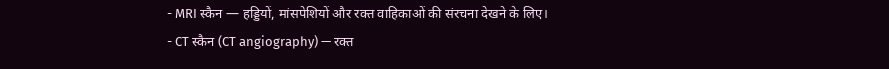- MRI स्कैन — हड्डियों, मांसपेशियों और रक्त वाहिकाओं की संरचना देखने के लिए।
- CT स्कैन (CT angiography) — रक्त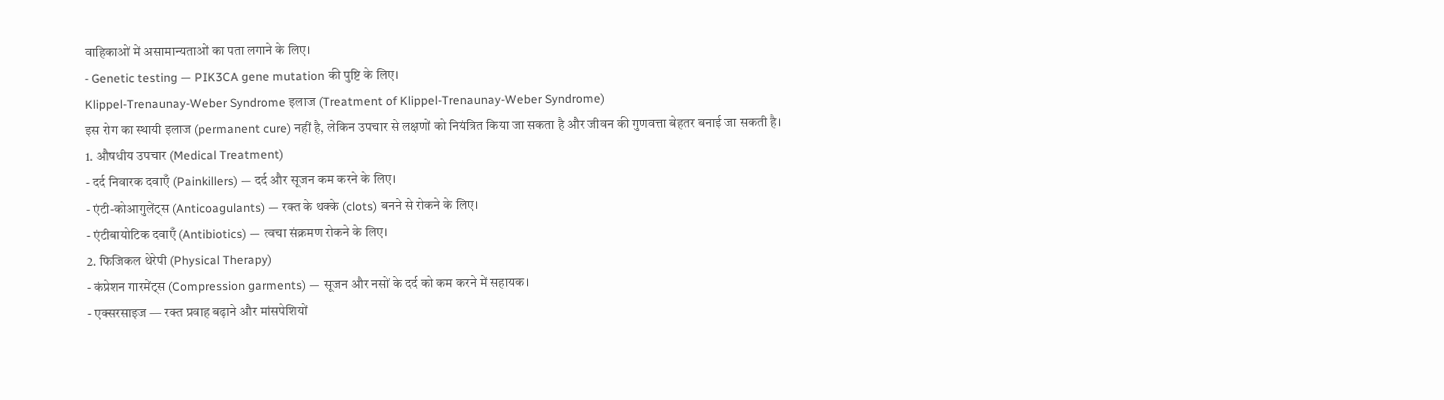वाहिकाओं में असामान्यताओं का पता लगाने के लिए।
- Genetic testing — PIK3CA gene mutation की पुष्टि के लिए।
Klippel-Trenaunay-Weber Syndrome इलाज (Treatment of Klippel-Trenaunay-Weber Syndrome)
इस रोग का स्थायी इलाज (permanent cure) नहीं है, लेकिन उपचार से लक्षणों को नियंत्रित किया जा सकता है और जीवन की गुणवत्ता बेहतर बनाई जा सकती है।
1. औषधीय उपचार (Medical Treatment)
- दर्द निवारक दवाएँ (Painkillers) — दर्द और सूजन कम करने के लिए।
- एंटी-कोआगुलेंट्स (Anticoagulants) — रक्त के थक्के (clots) बनने से रोकने के लिए।
- एंटीबायोटिक दवाएँ (Antibiotics) — त्वचा संक्रमण रोकने के लिए।
2. फिजिकल थेरेपी (Physical Therapy)
- कंप्रेशन गारमेंट्स (Compression garments) — सूजन और नसों के दर्द को कम करने में सहायक।
- एक्सरसाइज — रक्त प्रवाह बढ़ाने और मांसपेशियों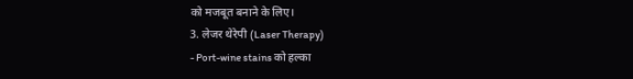को मजबूत बनाने के लिए।
3. लेजर थेरेपी (Laser Therapy)
- Port-wine stains को हल्का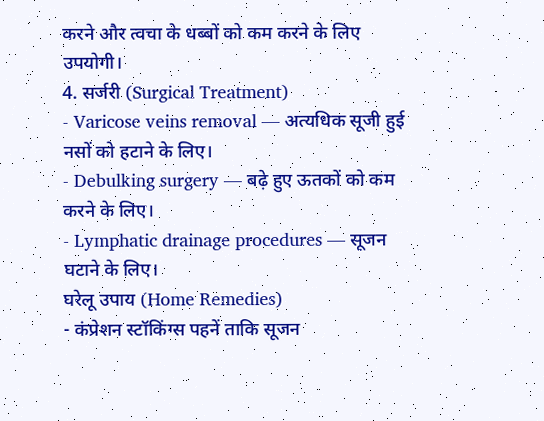करने और त्वचा के धब्बों को कम करने के लिए उपयोगी।
4. सर्जरी (Surgical Treatment)
- Varicose veins removal — अत्यधिक सूजी हुई नसों को हटाने के लिए।
- Debulking surgery — बढ़े हुए ऊतकों को कम करने के लिए।
- Lymphatic drainage procedures — सूजन घटाने के लिए।
घरेलू उपाय (Home Remedies)
- कंप्रेशन स्टॉकिंग्स पहनें ताकि सूजन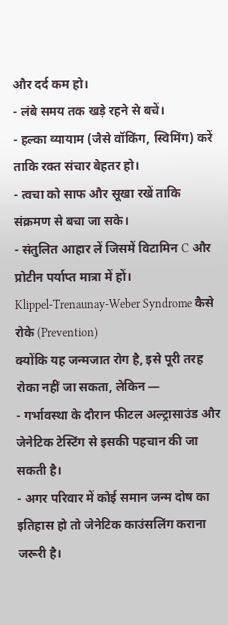और दर्द कम हो।
- लंबे समय तक खड़े रहने से बचें।
- हल्का व्यायाम (जैसे वॉकिंग, स्विमिंग) करें ताकि रक्त संचार बेहतर हो।
- त्वचा को साफ और सूखा रखें ताकि संक्रमण से बचा जा सके।
- संतुलित आहार लें जिसमें विटामिन C और प्रोटीन पर्याप्त मात्रा में हों।
Klippel-Trenaunay-Weber Syndrome कैसे रोके (Prevention)
क्योंकि यह जन्मजात रोग है, इसे पूरी तरह रोका नहीं जा सकता, लेकिन —
- गर्भावस्था के दौरान फीटल अल्ट्रासाउंड और जेनेटिक टेस्टिंग से इसकी पहचान की जा सकती है।
- अगर परिवार में कोई समान जन्म दोष का इतिहास हो तो जेनेटिक काउंसलिंग कराना जरूरी है।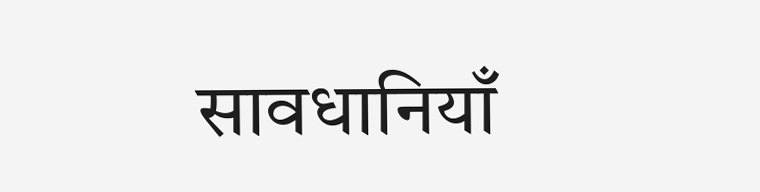सावधानियाँ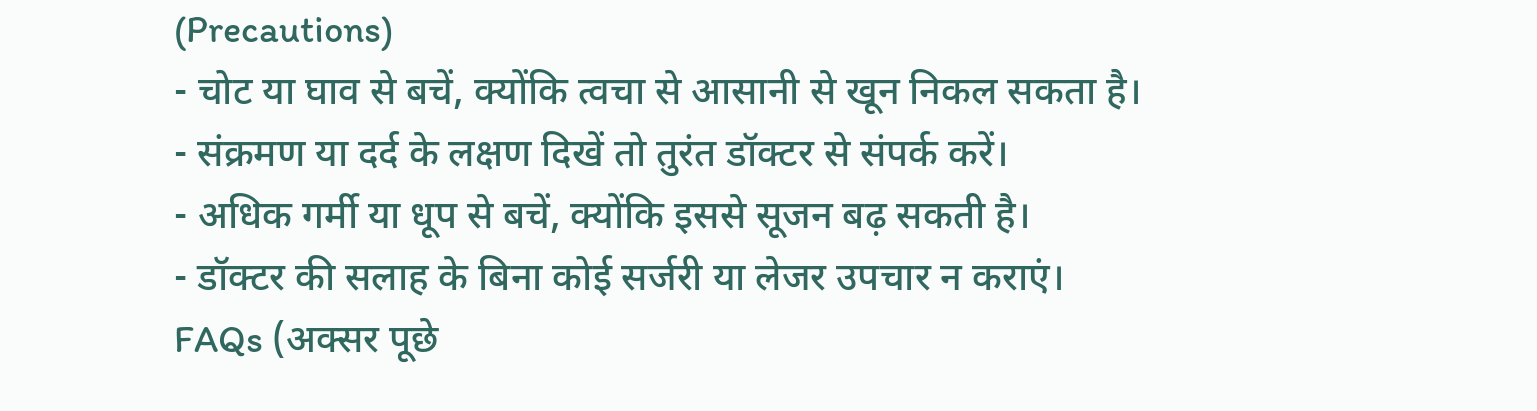(Precautions)
- चोट या घाव से बचें, क्योंकि त्वचा से आसानी से खून निकल सकता है।
- संक्रमण या दर्द के लक्षण दिखें तो तुरंत डॉक्टर से संपर्क करें।
- अधिक गर्मी या धूप से बचें, क्योंकि इससे सूजन बढ़ सकती है।
- डॉक्टर की सलाह के बिना कोई सर्जरी या लेजर उपचार न कराएं।
FAQs (अक्सर पूछे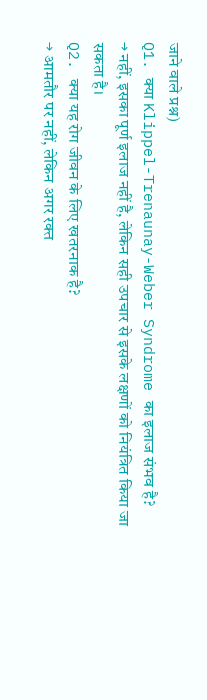जाने वाले प्रश्न)
Q1. क्या Klippel-Trenaunay-Weber Syndrome का इलाज संभव है?
→ नहीं, इसका पूर्ण इलाज नहीं है, लेकिन सही उपचार से इसके लक्षणों को नियंत्रित किया जा सकता है।
Q2. क्या यह रोग जीवन के लिए खतरनाक है?
→ आमतौर पर नहीं, लेकिन अगर रक्त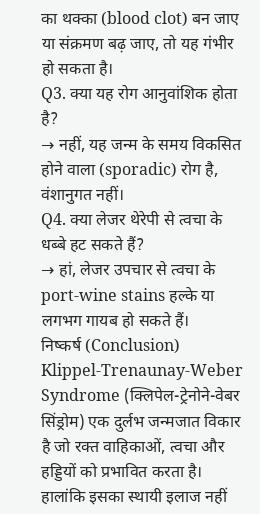का थक्का (blood clot) बन जाए या संक्रमण बढ़ जाए, तो यह गंभीर हो सकता है।
Q3. क्या यह रोग आनुवांशिक होता है?
→ नहीं, यह जन्म के समय विकसित होने वाला (sporadic) रोग है, वंशानुगत नहीं।
Q4. क्या लेजर थेरेपी से त्वचा के धब्बे हट सकते हैं?
→ हां, लेजर उपचार से त्वचा के port-wine stains हल्के या लगभग गायब हो सकते हैं।
निष्कर्ष (Conclusion)
Klippel-Trenaunay-Weber Syndrome (क्लिपेल-ट्रेनोने-वेबर सिंड्रोम) एक दुर्लभ जन्मजात विकार है जो रक्त वाहिकाओं, त्वचा और हड्डियों को प्रभावित करता है।
हालांकि इसका स्थायी इलाज नहीं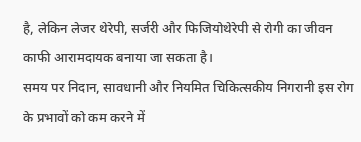है, लेकिन लेजर थेरेपी, सर्जरी और फिजियोथेरेपी से रोगी का जीवन काफी आरामदायक बनाया जा सकता है।
समय पर निदान, सावधानी और नियमित चिकित्सकीय निगरानी इस रोग के प्रभावों को कम करने में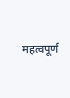महत्वपूर्ण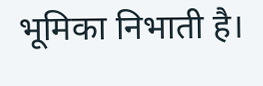भूमिका निभाती है।